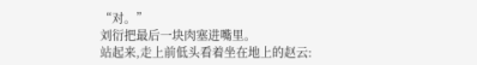“对。”
刘衍把最后一块肉塞进嘴里。
站起来,走上前低头看着坐在地上的赵云: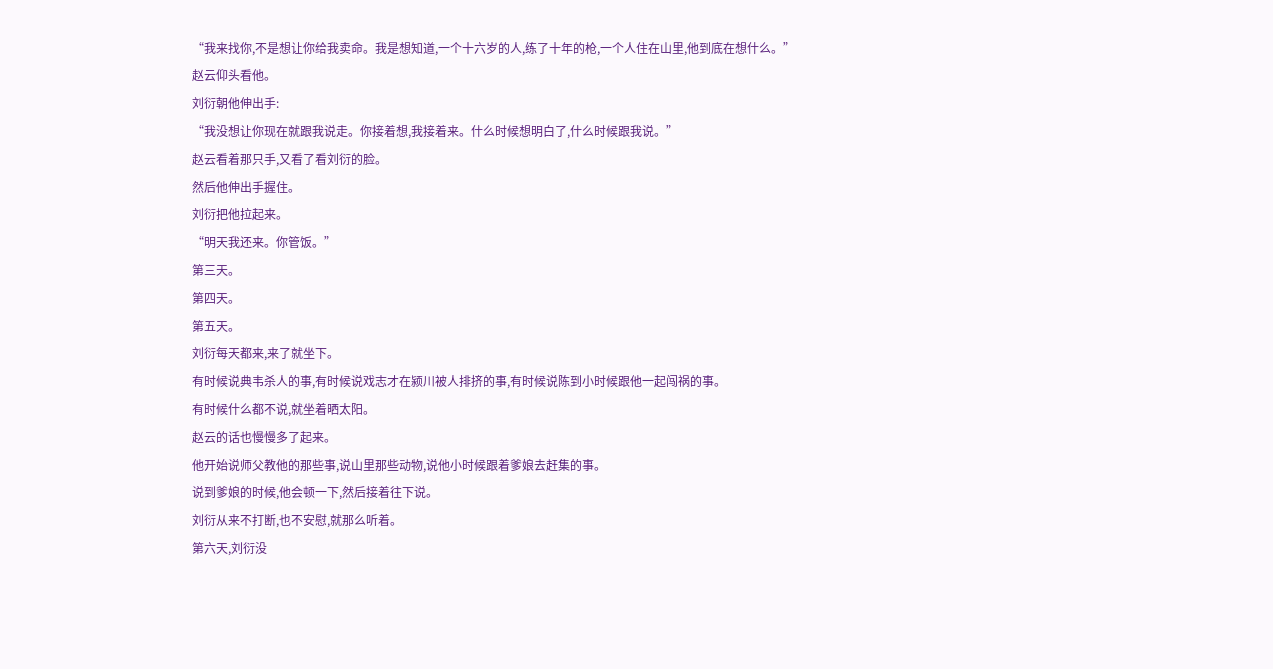“我来找你,不是想让你给我卖命。我是想知道,一个十六岁的人,练了十年的枪,一个人住在山里,他到底在想什么。”
赵云仰头看他。
刘衍朝他伸出手:
“我没想让你现在就跟我说走。你接着想,我接着来。什么时候想明白了,什么时候跟我说。”
赵云看着那只手,又看了看刘衍的脸。
然后他伸出手握住。
刘衍把他拉起来。
“明天我还来。你管饭。”
第三天。
第四天。
第五天。
刘衍每天都来,来了就坐下。
有时候说典韦杀人的事,有时候说戏志才在颍川被人排挤的事,有时候说陈到小时候跟他一起闯祸的事。
有时候什么都不说,就坐着晒太阳。
赵云的话也慢慢多了起来。
他开始说师父教他的那些事,说山里那些动物,说他小时候跟着爹娘去赶集的事。
说到爹娘的时候,他会顿一下,然后接着往下说。
刘衍从来不打断,也不安慰,就那么听着。
第六天,刘衍没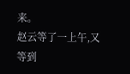来。
赵云等了一上午,又等到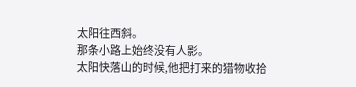太阳往西斜。
那条小路上始终没有人影。
太阳快落山的时候,他把打来的猎物收拾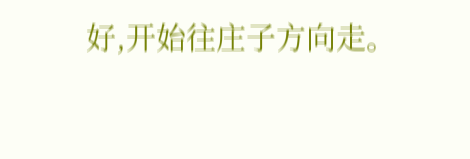好,开始往庄子方向走。